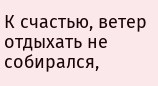К счастью, ветер отдыхать не собирался,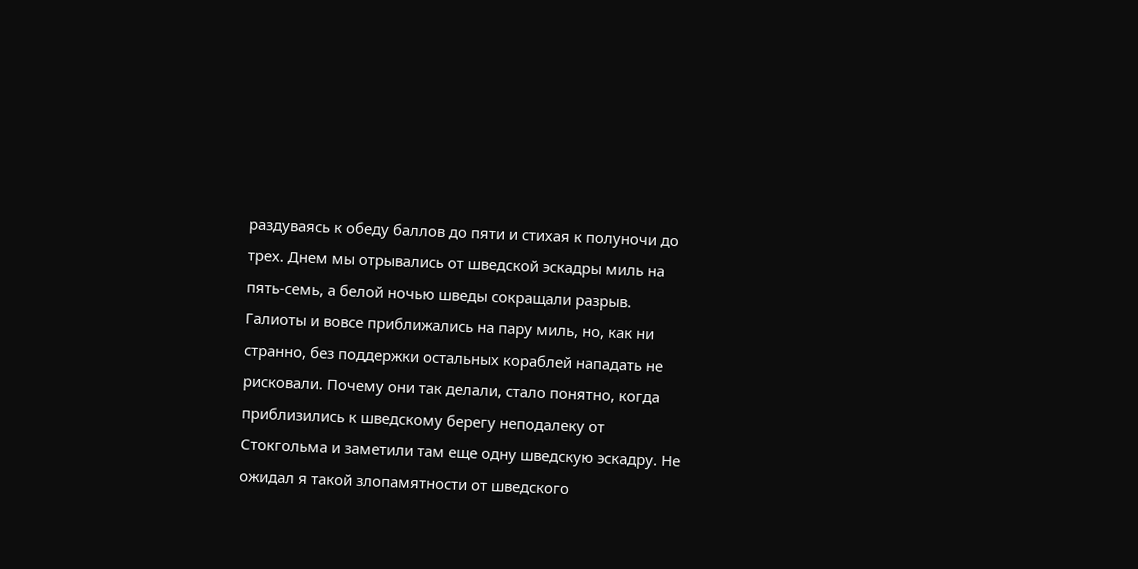раздуваясь к обеду баллов до пяти и стихая к полуночи до трех. Днем мы отрывались от шведской эскадры миль на пять-семь, а белой ночью шведы сокращали разрыв. Галиоты и вовсе приближались на пару миль, но, как ни странно, без поддержки остальных кораблей нападать не рисковали. Почему они так делали, стало понятно, когда приблизились к шведскому берегу неподалеку от Стокгольма и заметили там еще одну шведскую эскадру. Не ожидал я такой злопамятности от шведского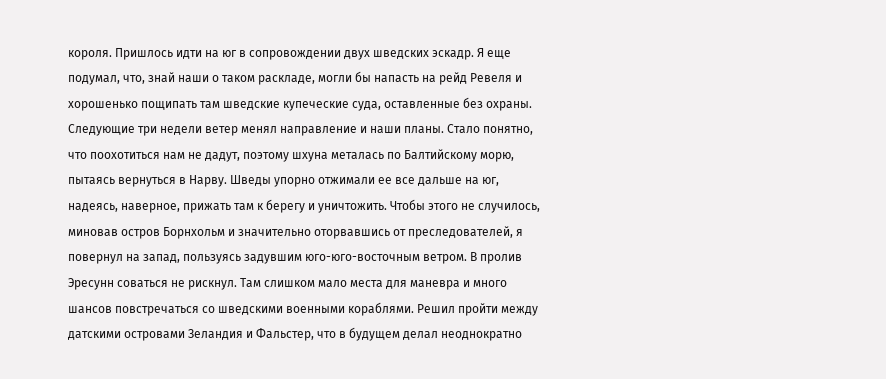короля. Пришлось идти на юг в сопровождении двух шведских эскадр. Я еще подумал, что, знай наши о таком раскладе, могли бы напасть на рейд Ревеля и хорошенько пощипать там шведские купеческие суда, оставленные без охраны.
Следующие три недели ветер менял направление и наши планы. Стало понятно, что поохотиться нам не дадут, поэтому шхуна металась по Балтийскому морю, пытаясь вернуться в Нарву. Шведы упорно отжимали ее все дальше на юг, надеясь, наверное, прижать там к берегу и уничтожить. Чтобы этого не случилось, миновав остров Борнхольм и значительно оторвавшись от преследователей, я повернул на запад, пользуясь задувшим юго-юго-восточным ветром. В пролив Эресунн соваться не рискнул. Там слишком мало места для маневра и много шансов повстречаться со шведскими военными кораблями. Решил пройти между датскими островами Зеландия и Фальстер, что в будущем делал неоднократно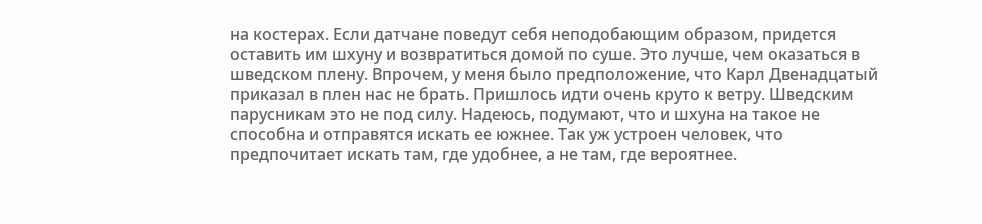на костерах. Если датчане поведут себя неподобающим образом, придется оставить им шхуну и возвратиться домой по суше. Это лучше, чем оказаться в шведском плену. Впрочем, у меня было предположение, что Карл Двенадцатый приказал в плен нас не брать. Пришлось идти очень круто к ветру. Шведским парусникам это не под силу. Надеюсь, подумают, что и шхуна на такое не способна и отправятся искать ее южнее. Так уж устроен человек, что предпочитает искать там, где удобнее, а не там, где вероятнее.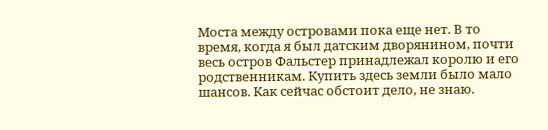Моста между островами пока еще нет. В то время, когда я был датским дворянином, почти весь остров Фальстер принадлежал королю и его родственникам. Купить здесь земли было мало шансов. Как сейчас обстоит дело, не знаю.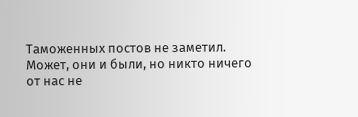Таможенных постов не заметил. Может, они и были, но никто ничего от нас не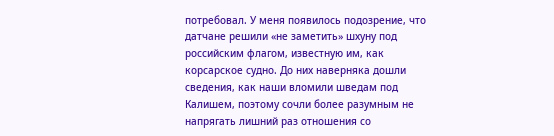потребовал. У меня появилось подозрение, что датчане решили «не заметить» шхуну под российским флагом, известную им, как корсарское судно. До них наверняка дошли сведения, как наши вломили шведам под Калишем, поэтому сочли более разумным не напрягать лишний раз отношения со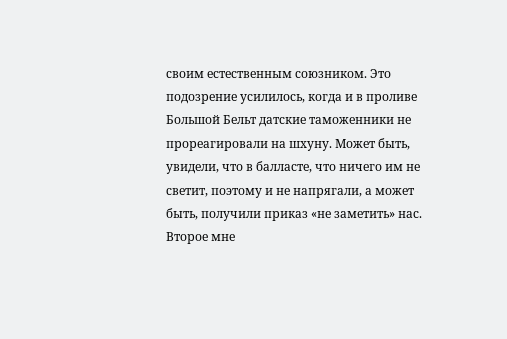своим естественным союзником. Это подозрение усилилось, когда и в проливе Большой Бельт датские таможенники не прореагировали на шхуну. Может быть, увидели, что в балласте, что ничего им не светит, поэтому и не напрягали, а может быть, получили приказ «не заметить» нас. Второе мне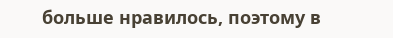больше нравилось, поэтому в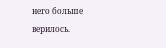него больше верилось.